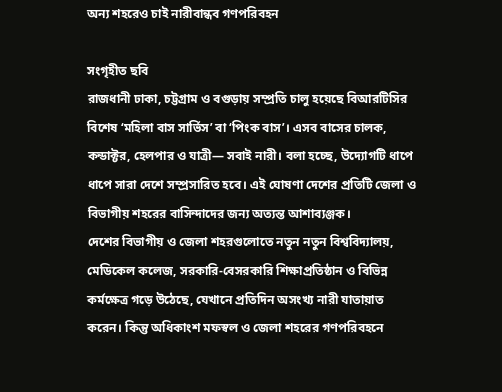অন্য শহরেও চাই নারীবান্ধব গণপরিবহন

সংগৃহীত ছবি
রাজধানী ঢাকা, চট্টগ্রাম ও বগুড়ায় সম্প্রতি চালু হয়েছে বিআরটিসির বিশেষ ‘মহিলা বাস সার্ভিস’ বা ‘পিংক বাস’। এসব বাসের চালক, কন্ডাক্টর, হেলপার ও যাত্রী— সবাই নারী। বলা হচ্ছে, উদ্যোগটি ধাপে ধাপে সারা দেশে সম্প্রসারিত হবে। এই ঘোষণা দেশের প্রতিটি জেলা ও বিভাগীয় শহরের বাসিন্দাদের জন্য অত্যন্ত আশাব্যঞ্জক।
দেশের বিভাগীয় ও জেলা শহরগুলোতে নতুন নতুন বিশ্ববিদ্যালয়, মেডিকেল কলেজ, সরকারি-বেসরকারি শিক্ষাপ্রতিষ্ঠান ও বিভিন্ন কর্মক্ষেত্র গড়ে উঠেছে, যেখানে প্রতিদিন অসংখ্য নারী যাতায়াত করেন। কিন্তু অধিকাংশ মফস্বল ও জেলা শহরের গণপরিবহনে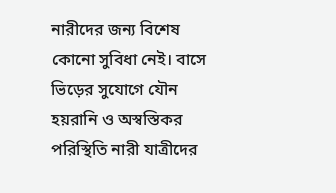নারীদের জন্য বিশেষ কোনো সুবিধা নেই। বাসে ভিড়ের সুযোগে যৌন হয়রানি ও অস্বস্তিকর পরিস্থিতি নারী যাত্রীদের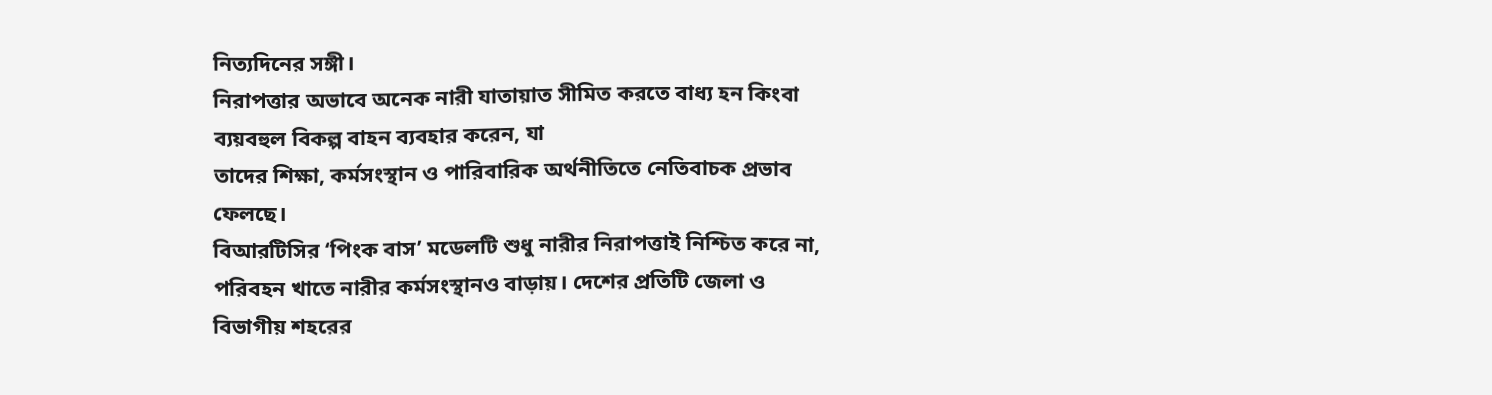নিত্যদিনের সঙ্গী।
নিরাপত্তার অভাবে অনেক নারী যাতায়াত সীমিত করতে বাধ্য হন কিংবা ব্যয়বহুল বিকল্প বাহন ব্যবহার করেন, যা
তাদের শিক্ষা, কর্মসংস্থান ও পারিবারিক অর্থনীতিতে নেতিবাচক প্রভাব ফেলছে।
বিআরটিসির ‘পিংক বাস’ মডেলটি শুধু নারীর নিরাপত্তাই নিশ্চিত করে না, পরিবহন খাতে নারীর কর্মসংস্থানও বাড়ায়। দেশের প্রতিটি জেলা ও বিভাগীয় শহরের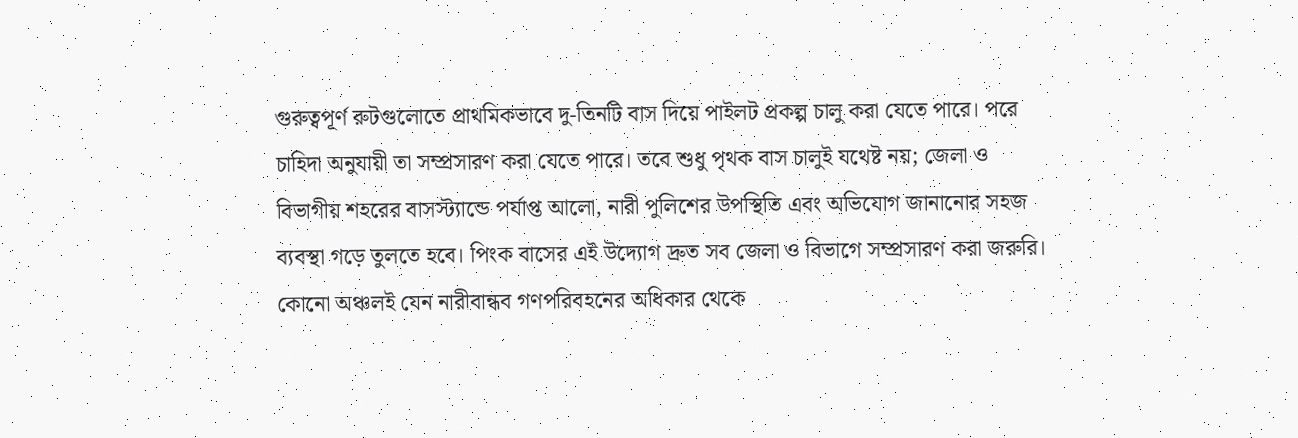গুরুত্বপূর্ণ রুটগুলোতে প্রাথমিকভাবে দু-তিনটি বাস দিয়ে পাইলট প্রকল্প চালু করা যেতে পারে। পরে চাহিদা অনুযায়ী তা সম্প্রসারণ করা যেতে পারে। তবে শুধু পৃথক বাস চালুই যথেষ্ট নয়; জেলা ও বিভাগীয় শহরের বাসস্ট্যান্ডে পর্যাপ্ত আলো, নারী পুলিশের উপস্থিতি এবং অভিযোগ জানানোর সহজ ব্যবস্থা গড়ে তুলতে হবে। পিংক বাসের এই উদ্যোগ দ্রুত সব জেলা ও বিভাগে সম্প্রসারণ করা জরুরি। কোনো অঞ্চলই যেন নারীবান্ধব গণপরিবহনের অধিকার থেকে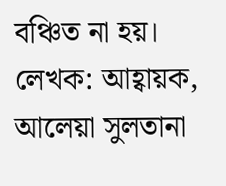বঞ্চিত না হয়।
লেখক: আহ্বায়ক, আলেয়া সুলতানা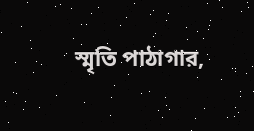স্মৃতি পাঠাগার,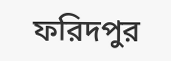ফরিদপুর